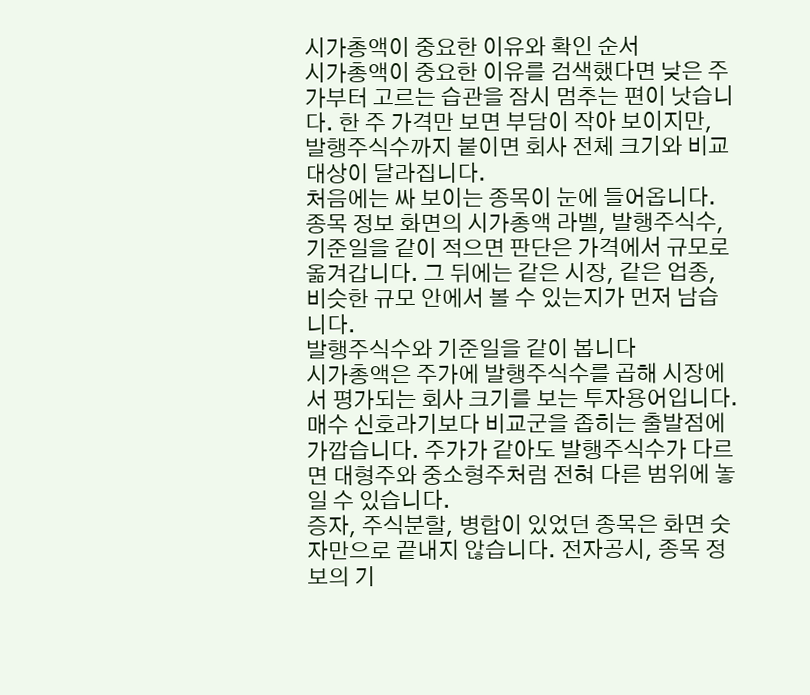시가총액이 중요한 이유와 확인 순서
시가총액이 중요한 이유를 검색했다면 낮은 주가부터 고르는 습관을 잠시 멈추는 편이 낫습니다. 한 주 가격만 보면 부담이 작아 보이지만, 발행주식수까지 붙이면 회사 전체 크기와 비교 대상이 달라집니다.
처음에는 싸 보이는 종목이 눈에 들어옵니다. 종목 정보 화면의 시가총액 라벨, 발행주식수, 기준일을 같이 적으면 판단은 가격에서 규모로 옮겨갑니다. 그 뒤에는 같은 시장, 같은 업종, 비슷한 규모 안에서 볼 수 있는지가 먼저 남습니다.
발행주식수와 기준일을 같이 봅니다
시가총액은 주가에 발행주식수를 곱해 시장에서 평가되는 회사 크기를 보는 투자용어입니다. 매수 신호라기보다 비교군을 좁히는 출발점에 가깝습니다. 주가가 같아도 발행주식수가 다르면 대형주와 중소형주처럼 전혀 다른 범위에 놓일 수 있습니다.
증자, 주식분할, 병합이 있었던 종목은 화면 숫자만으로 끝내지 않습니다. 전자공시, 종목 정보의 기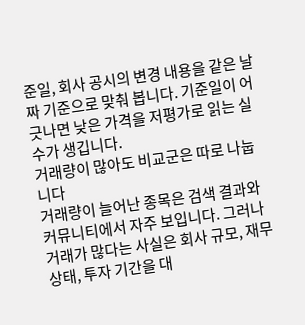준일, 회사 공시의 변경 내용을 같은 날짜 기준으로 맞춰 봅니다. 기준일이 어긋나면 낮은 가격을 저평가로 읽는 실수가 생깁니다.
거래량이 많아도 비교군은 따로 나눕니다
거래량이 늘어난 종목은 검색 결과와 커뮤니티에서 자주 보입니다. 그러나 거래가 많다는 사실은 회사 규모, 재무 상태, 투자 기간을 대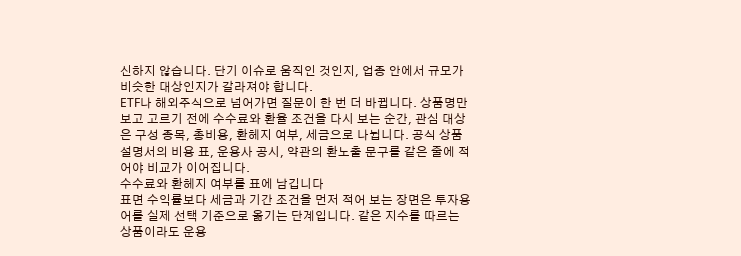신하지 않습니다. 단기 이슈로 움직인 것인지, 업종 안에서 규모가 비슷한 대상인지가 갈라져야 합니다.
ETF나 해외주식으로 넘어가면 질문이 한 번 더 바뀝니다. 상품명만 보고 고르기 전에 수수료와 환율 조건을 다시 보는 순간, 관심 대상은 구성 종목, 총비용, 환헤지 여부, 세금으로 나뉩니다. 공식 상품 설명서의 비용 표, 운용사 공시, 약관의 환노출 문구를 같은 줄에 적어야 비교가 이어집니다.
수수료와 환헤지 여부를 표에 남깁니다
표면 수익률보다 세금과 기간 조건을 먼저 적어 보는 장면은 투자용어를 실제 선택 기준으로 옮기는 단계입니다. 같은 지수를 따르는 상품이라도 운용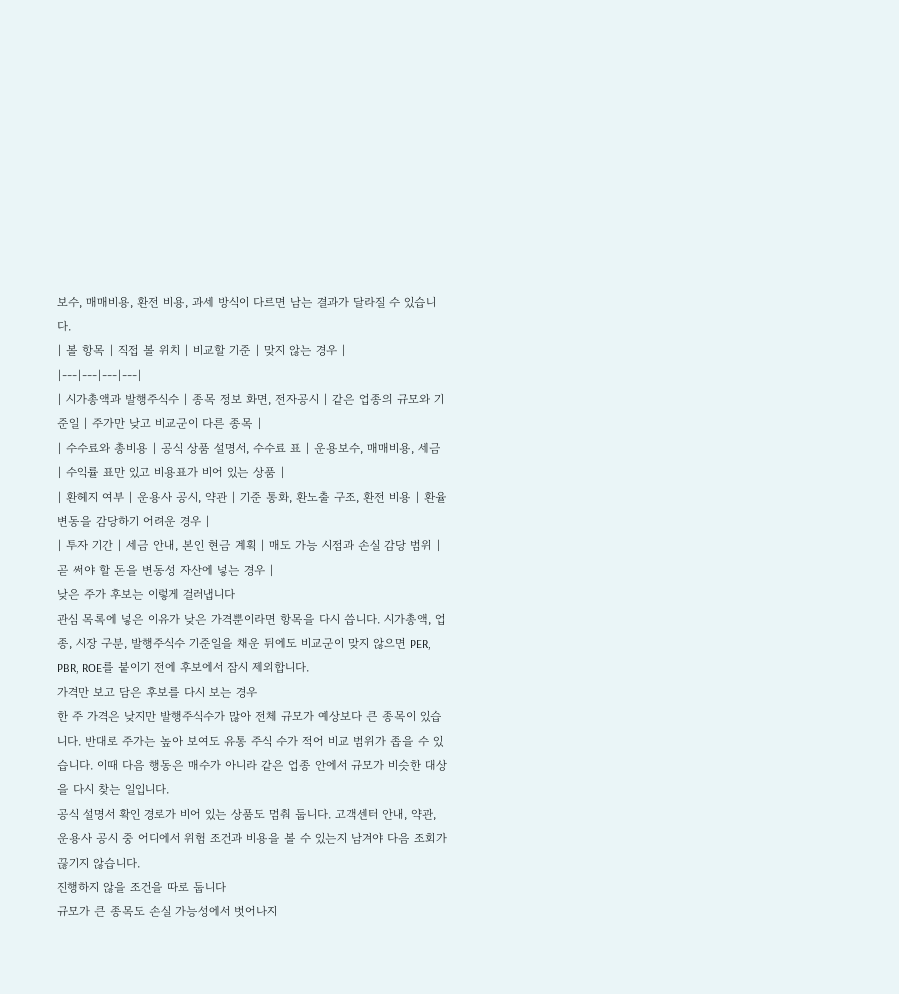보수, 매매비용, 환전 비용, 과세 방식이 다르면 남는 결과가 달라질 수 있습니다.
| 볼 항목 | 직접 볼 위치 | 비교할 기준 | 맞지 않는 경우 |
|---|---|---|---|
| 시가총액과 발행주식수 | 종목 정보 화면, 전자공시 | 같은 업종의 규모와 기준일 | 주가만 낮고 비교군이 다른 종목 |
| 수수료와 총비용 | 공식 상품 설명서, 수수료 표 | 운용보수, 매매비용, 세금 | 수익률 표만 있고 비용표가 비어 있는 상품 |
| 환헤지 여부 | 운용사 공시, 약관 | 기준 통화, 환노출 구조, 환전 비용 | 환율 변동을 감당하기 어려운 경우 |
| 투자 기간 | 세금 안내, 본인 현금 계획 | 매도 가능 시점과 손실 감당 범위 | 곧 써야 할 돈을 변동성 자산에 넣는 경우 |
낮은 주가 후보는 이렇게 걸러냅니다
관심 목록에 넣은 이유가 낮은 가격뿐이라면 항목을 다시 씁니다. 시가총액, 업종, 시장 구분, 발행주식수 기준일을 채운 뒤에도 비교군이 맞지 않으면 PER, PBR, ROE를 붙이기 전에 후보에서 잠시 제외합니다.
가격만 보고 담은 후보를 다시 보는 경우
한 주 가격은 낮지만 발행주식수가 많아 전체 규모가 예상보다 큰 종목이 있습니다. 반대로 주가는 높아 보여도 유통 주식 수가 적어 비교 범위가 좁을 수 있습니다. 이때 다음 행동은 매수가 아니라 같은 업종 안에서 규모가 비슷한 대상을 다시 찾는 일입니다.
공식 설명서 확인 경로가 비어 있는 상품도 멈춰 둡니다. 고객센터 안내, 약관, 운용사 공시 중 어디에서 위험 조건과 비용을 볼 수 있는지 남겨야 다음 조회가 끊기지 않습니다.
진행하지 않을 조건을 따로 둡니다
규모가 큰 종목도 손실 가능성에서 벗어나지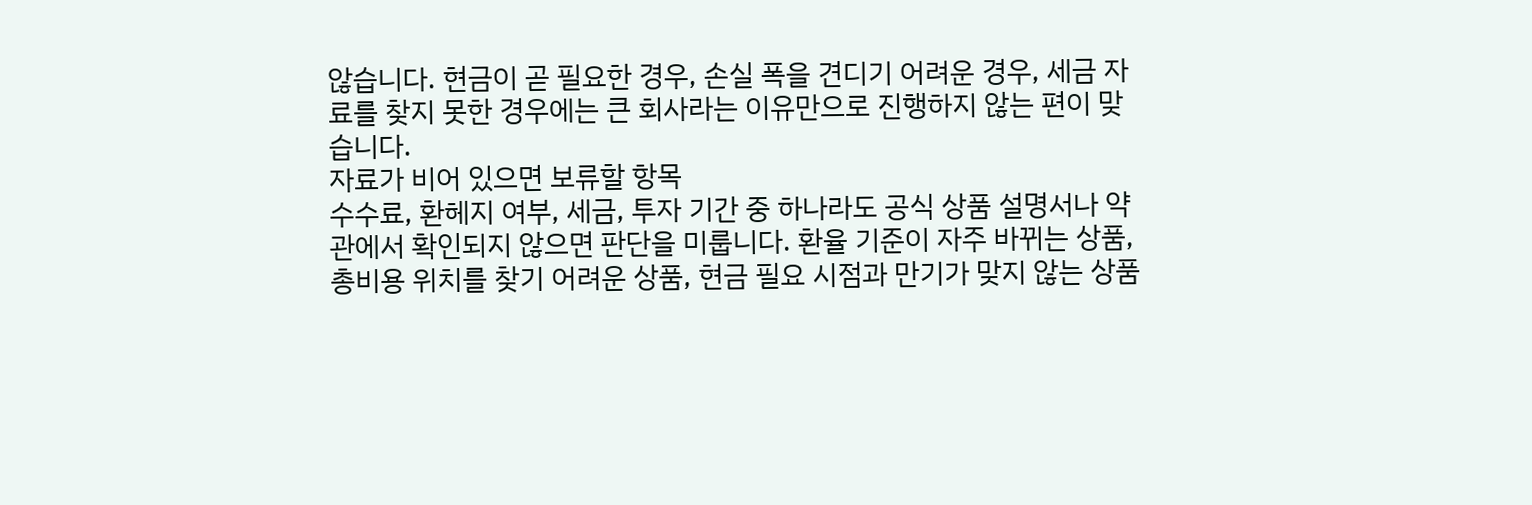않습니다. 현금이 곧 필요한 경우, 손실 폭을 견디기 어려운 경우, 세금 자료를 찾지 못한 경우에는 큰 회사라는 이유만으로 진행하지 않는 편이 맞습니다.
자료가 비어 있으면 보류할 항목
수수료, 환헤지 여부, 세금, 투자 기간 중 하나라도 공식 상품 설명서나 약관에서 확인되지 않으면 판단을 미룹니다. 환율 기준이 자주 바뀌는 상품, 총비용 위치를 찾기 어려운 상품, 현금 필요 시점과 만기가 맞지 않는 상품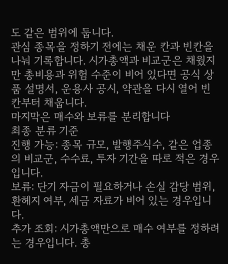도 같은 범위에 둡니다.
관심 종목을 정하기 전에는 채운 칸과 빈칸을 나눠 기록합니다. 시가총액과 비교군은 채웠지만 총비용과 위험 수준이 비어 있다면 공식 상품 설명서, 운용사 공시, 약관을 다시 열어 빈칸부터 채웁니다.
마지막은 매수와 보류를 분리합니다
최종 분류 기준
진행 가능: 종목 규모, 발행주식수, 같은 업종의 비교군, 수수료, 투자 기간을 따로 적은 경우입니다.
보류: 단기 자금이 필요하거나 손실 감당 범위, 환헤지 여부, 세금 자료가 비어 있는 경우입니다.
추가 조회: 시가총액만으로 매수 여부를 정하려는 경우입니다. 총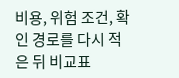비용, 위험 조건, 확인 경로를 다시 적은 뒤 비교표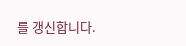를 갱신합니다.